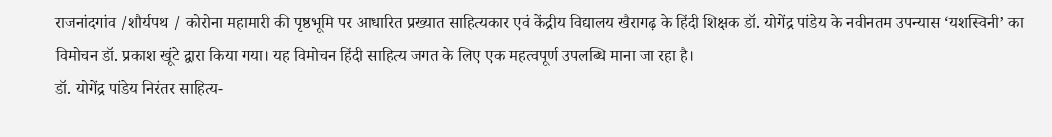राजनांदगांव /शौर्यपथ / कोरोना महामारी की पृष्ठभूमि पर आधारित प्रख्यात साहित्यकार एवं केंद्रीय विद्यालय खैरागढ़ के हिंदी शिक्षक डॉ. योगेंद्र पांडेय के नवीनतम उपन्यास ‘यशस्विनी’ का विमोचन डॉ. प्रकाश खूंटे द्वारा किया गया। यह विमोचन हिंदी साहित्य जगत के लिए एक महत्वपूर्ण उपलब्धि माना जा रहा है।
डॉ. योगेंद्र पांडेय निरंतर साहित्य-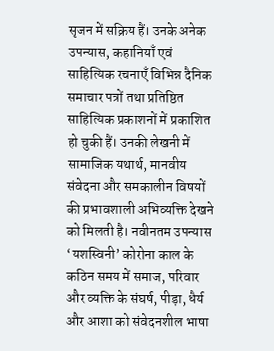सृजन में सक्रिय हैं। उनके अनेक उपन्यास, कहानियाँ एवं साहित्यिक रचनाएँ विभिन्न दैनिक समाचार पत्रों तथा प्रतिष्ठित साहित्यिक प्रकाशनों में प्रकाशित हो चुकी हैं। उनकी लेखनी में सामाजिक यथार्थ, मानवीय संवेदना और समकालीन विषयों की प्रभावशाली अभिव्यक्ति देखने को मिलती है। नवीनतम उपन्यास ‘यशस्विनी’ कोरोना काल के कठिन समय में समाज, परिवार और व्यक्ति के संघर्ष, पीड़ा, धैर्य और आशा को संवेदनशील भाषा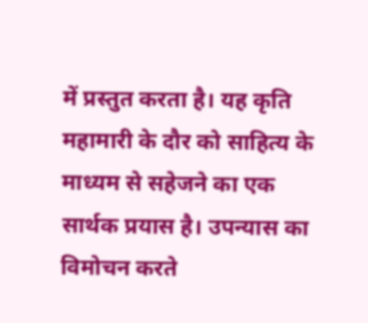में प्रस्तुत करता है। यह कृति महामारी के दौर को साहित्य के माध्यम से सहेजने का एक सार्थक प्रयास है। उपन्यास का विमोचन करते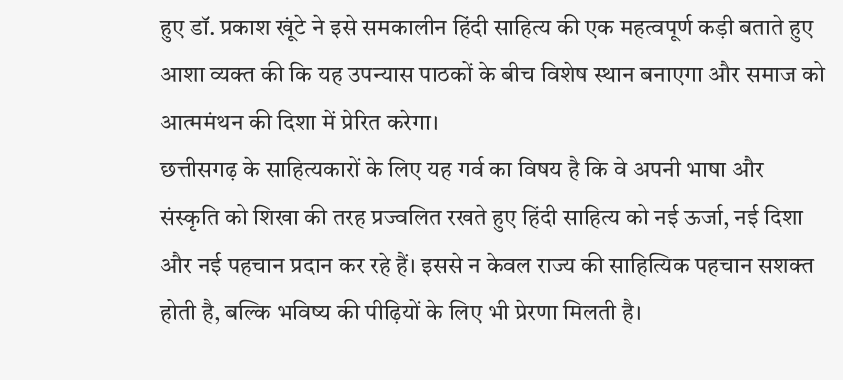हुए डॉ. प्रकाश खूंटे ने इसे समकालीन हिंदी साहित्य की एक महत्वपूर्ण कड़ी बताते हुए आशा व्यक्त की कि यह उपन्यास पाठकों के बीच विशेष स्थान बनाएगा और समाज को आत्ममंथन की दिशा में प्रेरित करेगा।
छत्तीसगढ़ के साहित्यकारों के लिए यह गर्व का विषय है कि वे अपनी भाषा और संस्कृति को शिखा की तरह प्रज्वलित रखते हुए हिंदी साहित्य को नई ऊर्जा, नई दिशा और नई पहचान प्रदान कर रहे हैं। इससे न केवल राज्य की साहित्यिक पहचान सशक्त होती है, बल्कि भविष्य की पीढ़ियों के लिए भी प्रेरणा मिलती है।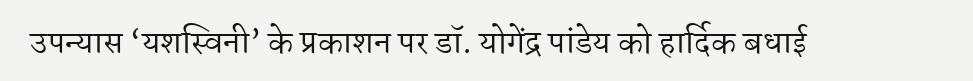उपन्यास ‘यशस्विनी’ के प्रकाशन पर डॉ. योगेंद्र पांडेय को हार्दिक बधाई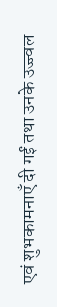एवं शुभकामनाएँ दी गईं तथा उनके उज्ज्वल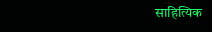साहित्यिक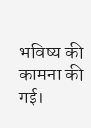भविष्य की कामना की गई।